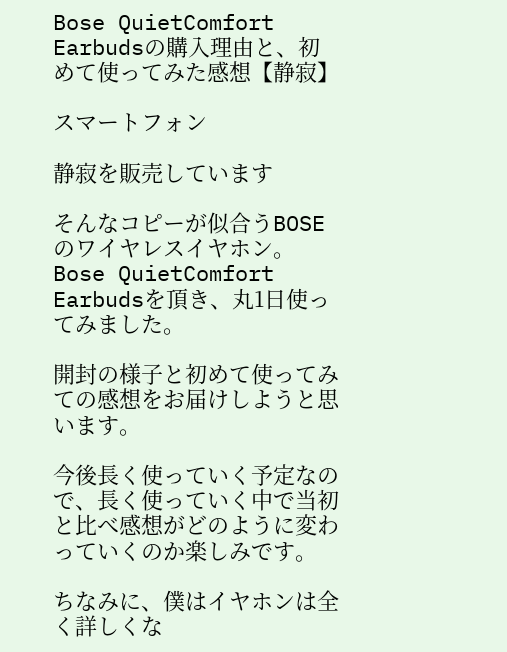Bose QuietComfort Earbudsの購入理由と、初めて使ってみた感想【静寂】

スマートフォン

静寂を販売しています

そんなコピーが似合うBOSEのワイヤレスイヤホン。Bose QuietComfort Earbudsを頂き、丸1日使ってみました。

開封の様子と初めて使ってみての感想をお届けしようと思います。

今後長く使っていく予定なので、長く使っていく中で当初と比べ感想がどのように変わっていくのか楽しみです。

ちなみに、僕はイヤホンは全く詳しくな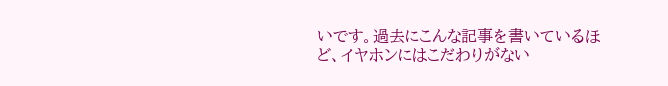いです。過去にこんな記事を書いているほど、イヤホンにはこだわりがない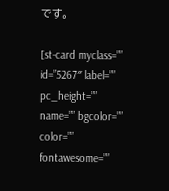です。

[st-card myclass=”” id=”5267″ label=”” pc_height=”” name=”” bgcolor=”” color=”” fontawesome=””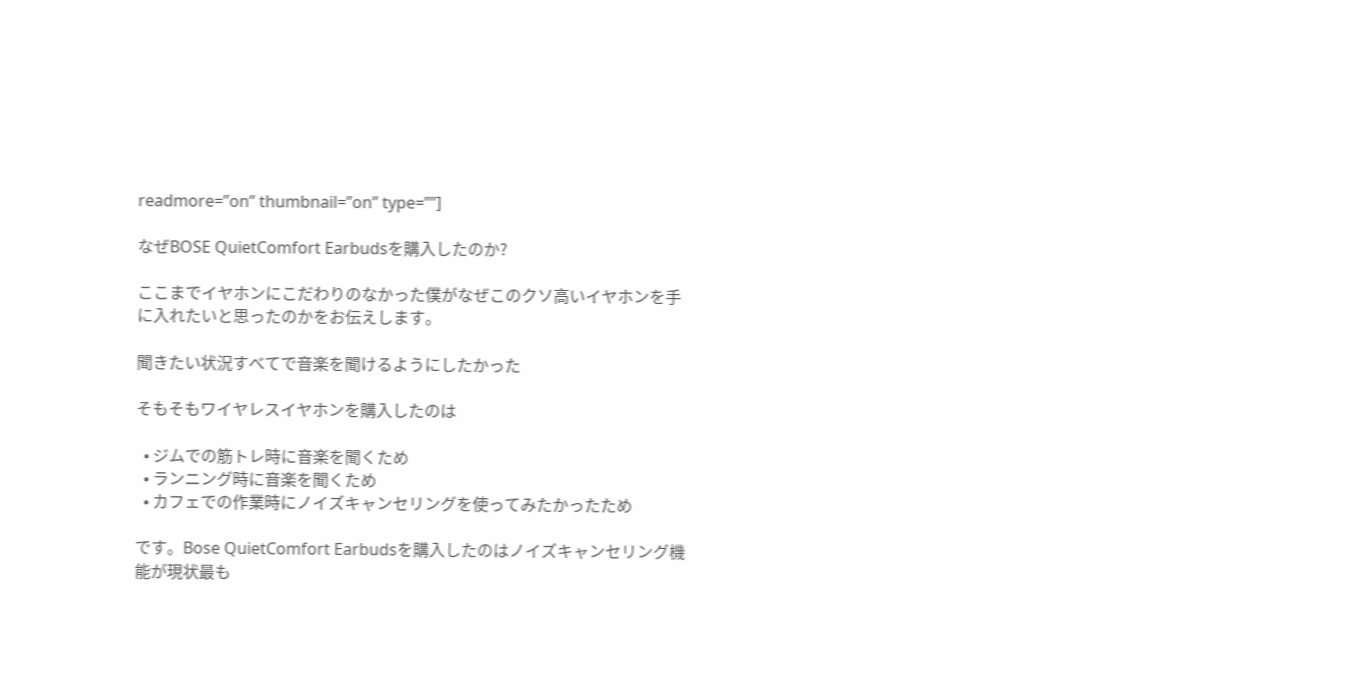readmore=”on” thumbnail=”on” type=””]

なぜBOSE QuietComfort Earbudsを購入したのか?

ここまでイヤホンにこだわりのなかった僕がなぜこのクソ高いイヤホンを手に入れたいと思ったのかをお伝えします。

聞きたい状況すべてで音楽を聞けるようにしたかった

そもそもワイヤレスイヤホンを購入したのは

  • ジムでの筋トレ時に音楽を聞くため
  • ランニング時に音楽を聞くため
  • カフェでの作業時にノイズキャンセリングを使ってみたかったため

です。Bose QuietComfort Earbudsを購入したのはノイズキャンセリング機能が現状最も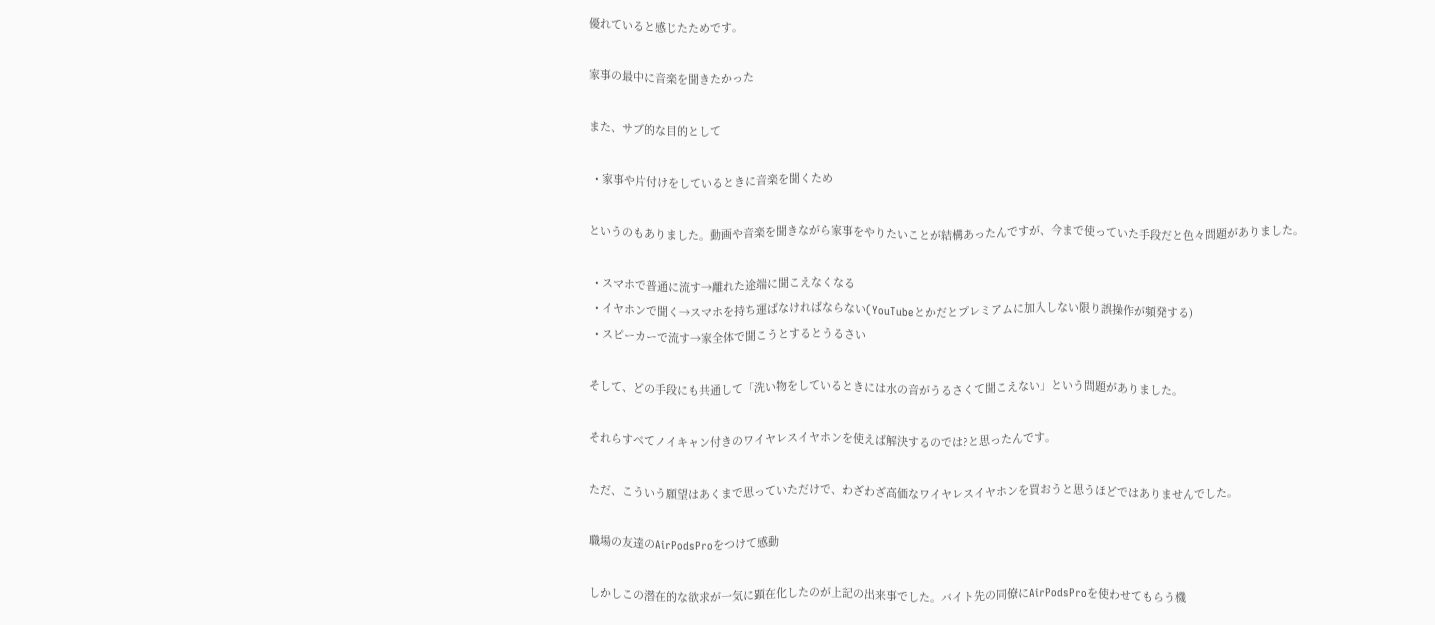優れていると感じたためです。

家事の最中に音楽を聞きたかった

また、サブ的な目的として

  • 家事や片付けをしているときに音楽を聞くため

というのもありました。動画や音楽を聞きながら家事をやりたいことが結構あったんですが、今まで使っていた手段だと色々問題がありました。

  • スマホで普通に流す→離れた途端に聞こえなくなる
  • イヤホンで聞く→スマホを持ち運ばなければならない(YouTubeとかだとプレミアムに加入しない限り誤操作が頻発する)
  • スピーカーで流す→家全体で聞こうとするとうるさい

そして、どの手段にも共通して「洗い物をしているときには水の音がうるさくて聞こえない」という問題がありました。

それらすべてノイキャン付きのワイヤレスイヤホンを使えば解決するのでは?と思ったんです。

ただ、こういう願望はあくまで思っていただけで、わざわざ高価なワイヤレスイヤホンを買おうと思うほどではありませんでした。

職場の友達のAirPodsProをつけて感動

しかしこの潜在的な欲求が一気に顕在化したのが上記の出来事でした。バイト先の同僚にAirPodsProを使わせてもらう機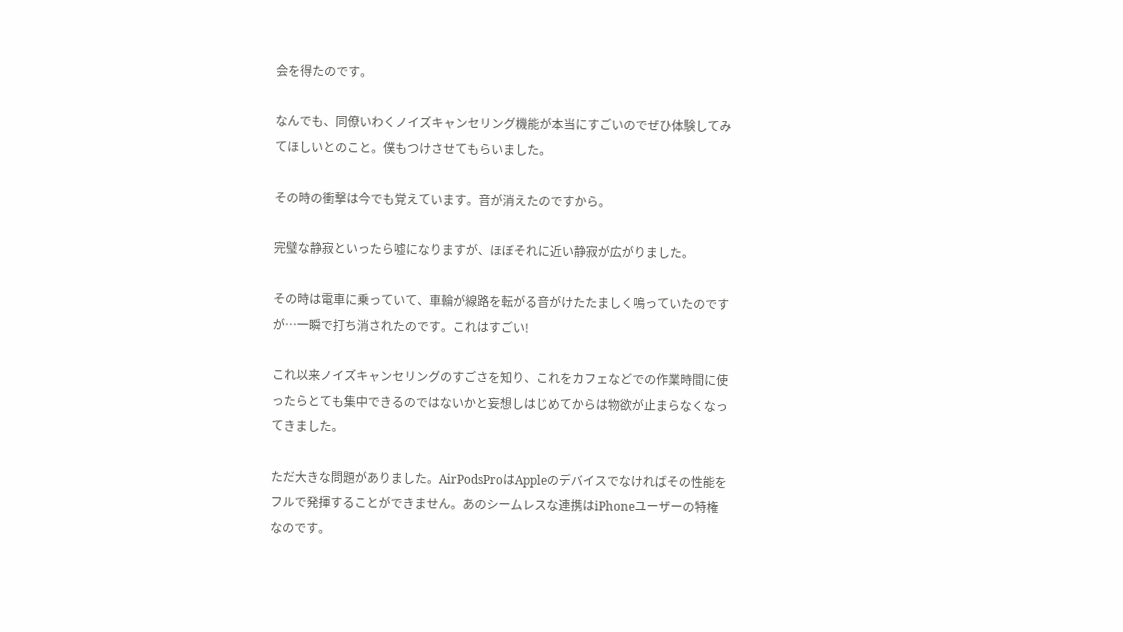会を得たのです。

なんでも、同僚いわくノイズキャンセリング機能が本当にすごいのでぜひ体験してみてほしいとのこと。僕もつけさせてもらいました。

その時の衝撃は今でも覚えています。音が消えたのですから。

完璧な静寂といったら嘘になりますが、ほぼそれに近い静寂が広がりました。

その時は電車に乗っていて、車輪が線路を転がる音がけたたましく鳴っていたのですが…一瞬で打ち消されたのです。これはすごい!

これ以来ノイズキャンセリングのすごさを知り、これをカフェなどでの作業時間に使ったらとても集中できるのではないかと妄想しはじめてからは物欲が止まらなくなってきました。

ただ大きな問題がありました。AirPodsProはAppleのデバイスでなければその性能をフルで発揮することができません。あのシームレスな連携はiPhoneユーザーの特権なのです。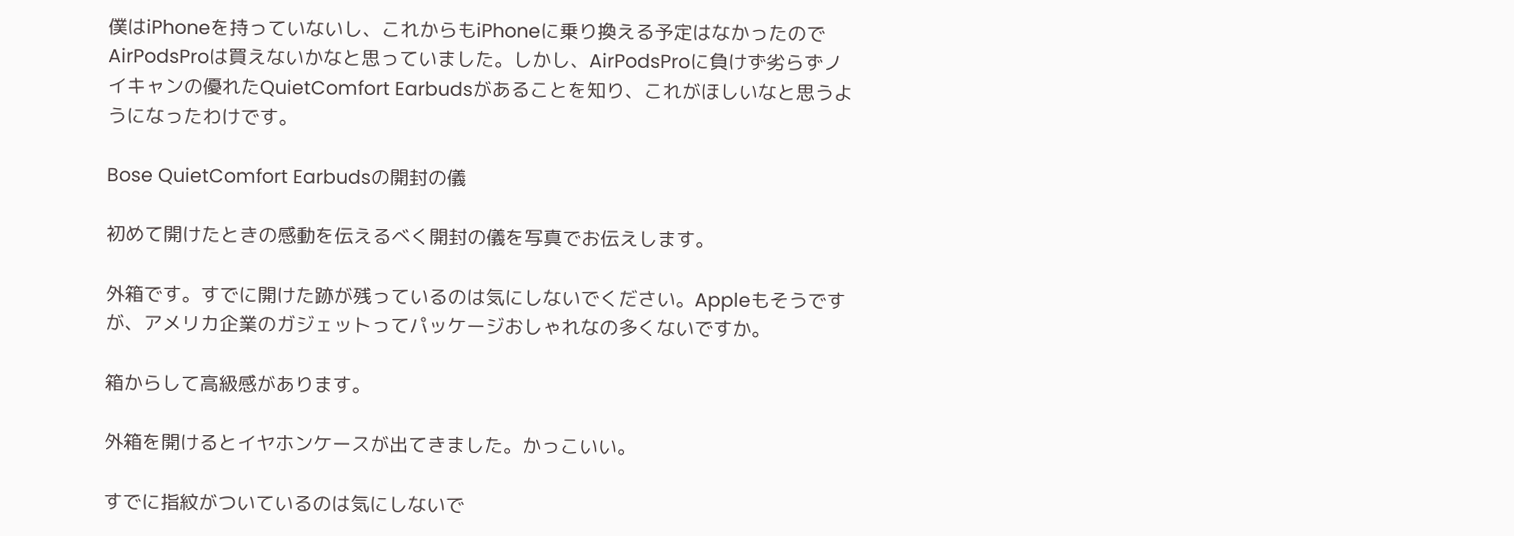僕はiPhoneを持っていないし、これからもiPhoneに乗り換える予定はなかったのでAirPodsProは買えないかなと思っていました。しかし、AirPodsProに負けず劣らずノイキャンの優れたQuietComfort Earbudsがあることを知り、これがほしいなと思うようになったわけです。

Bose QuietComfort Earbudsの開封の儀

初めて開けたときの感動を伝えるべく開封の儀を写真でお伝えします。

外箱です。すでに開けた跡が残っているのは気にしないでください。Appleもそうですが、アメリカ企業のガジェットってパッケージおしゃれなの多くないですか。

箱からして高級感があります。

外箱を開けるとイヤホンケースが出てきました。かっこいい。

すでに指紋がついているのは気にしないで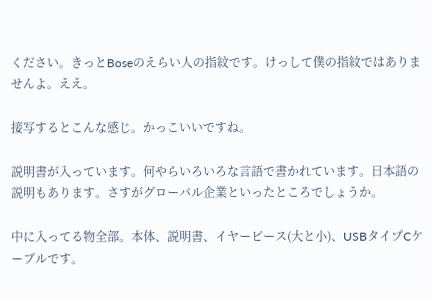ください。きっとBoseのえらい人の指紋です。けっして僕の指紋ではありませんよ。ええ。

接写するとこんな感じ。かっこいいですね。

説明書が入っています。何やらいろいろな言語で書かれています。日本語の説明もあります。さすがグローバル企業といったところでしょうか。

中に入ってる物全部。本体、説明書、イヤーピース(大と小)、USBタイプCケーブルです。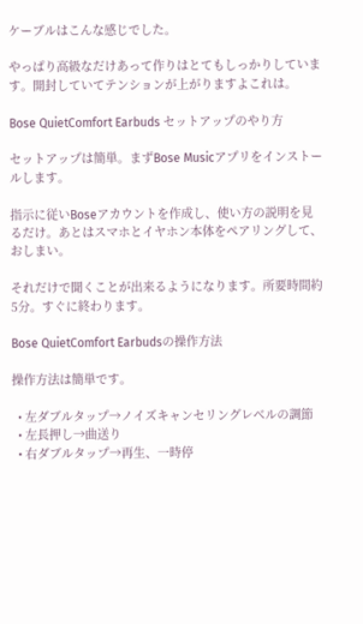ケーブルはこんな感じでした。

やっぱり高級なだけあって作りはとてもしっかりしています。開封していてテンションが上がりますよこれは。

Bose QuietComfort Earbuds セットアップのやり方

セットアップは簡単。まずBose Musicアプリをインストールします。

指示に従いBoseアカウントを作成し、使い方の説明を見るだけ。あとはスマホとイヤホン本体をペアリングして、おしまい。

それだけで聞くことが出来るようになります。所要時間約5分。すぐに終わります。

Bose QuietComfort Earbudsの操作方法

操作方法は簡単です。

  • 左ダブルタップ→ノイズキャンセリングレベルの調節
  • 左長押し→曲送り
  • 右ダブルタップ→再生、一時停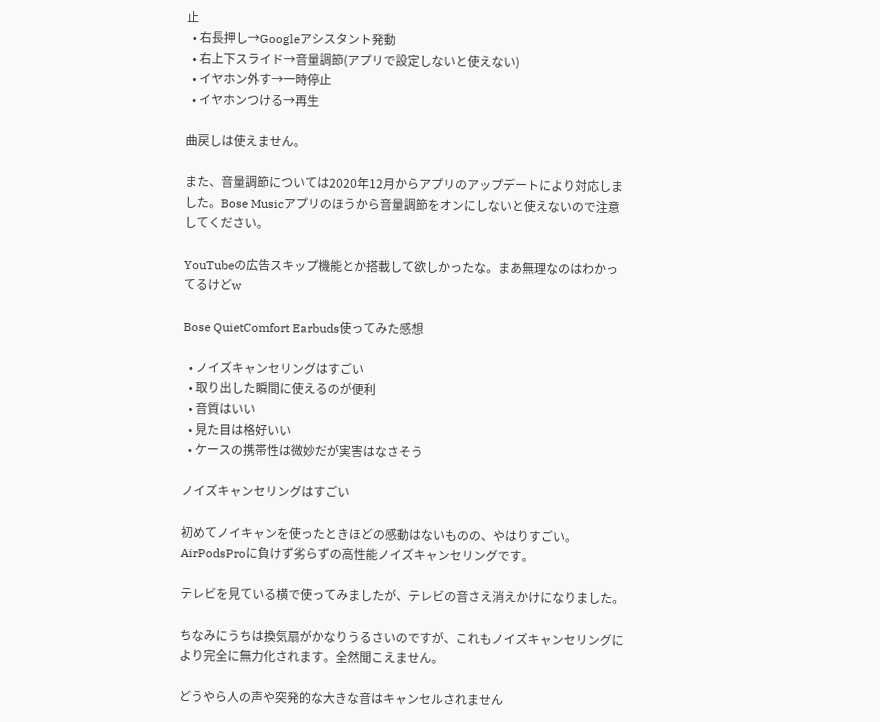止
  • 右長押し→Googleアシスタント発動
  • 右上下スライド→音量調節(アプリで設定しないと使えない)
  • イヤホン外す→一時停止
  • イヤホンつける→再生

曲戻しは使えません。

また、音量調節については2020年12月からアプリのアップデートにより対応しました。Bose Musicアプリのほうから音量調節をオンにしないと使えないので注意してください。

YouTubeの広告スキップ機能とか搭載して欲しかったな。まあ無理なのはわかってるけどw

Bose QuietComfort Earbuds使ってみた感想

  • ノイズキャンセリングはすごい
  • 取り出した瞬間に使えるのが便利
  • 音質はいい
  • 見た目は格好いい
  • ケースの携帯性は微妙だが実害はなさそう

ノイズキャンセリングはすごい

初めてノイキャンを使ったときほどの感動はないものの、やはりすごい。AirPodsProに負けず劣らずの高性能ノイズキャンセリングです。

テレビを見ている横で使ってみましたが、テレビの音さえ消えかけになりました。

ちなみにうちは換気扇がかなりうるさいのですが、これもノイズキャンセリングにより完全に無力化されます。全然聞こえません。

どうやら人の声や突発的な大きな音はキャンセルされません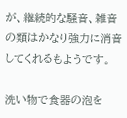が、継続的な騒音、雑音の類はかなり強力に消音してくれるもようです。

洗い物で食器の泡を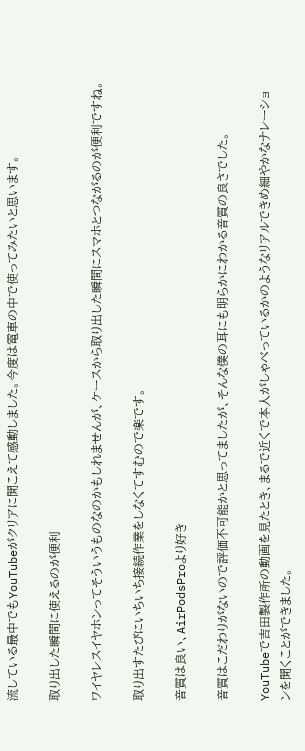流している最中でもYouTubeがクリアに聞こえて感動しました。今度は電車の中で使ってみたいと思います。

取り出した瞬間に使えるのが便利

ワイヤレスイヤホンってそういうものなのかもしれませんが、ケースから取り出した瞬間にスマホとつながるのが便利ですね。

取り出すたびにいちいち接続作業をしなくてすむので楽です。

音質は良い、AirPodsProより好き

音質はこだわりがないので評価不可能かと思ってましたが、そんな僕の耳にも明らかにわかる音質の良さでした。

YouTubeで吉田製作所の動画を見たとき、まるで近くで本人がしゃべっているかのようなリアルできめ細やかなナレーションを聞くことができました。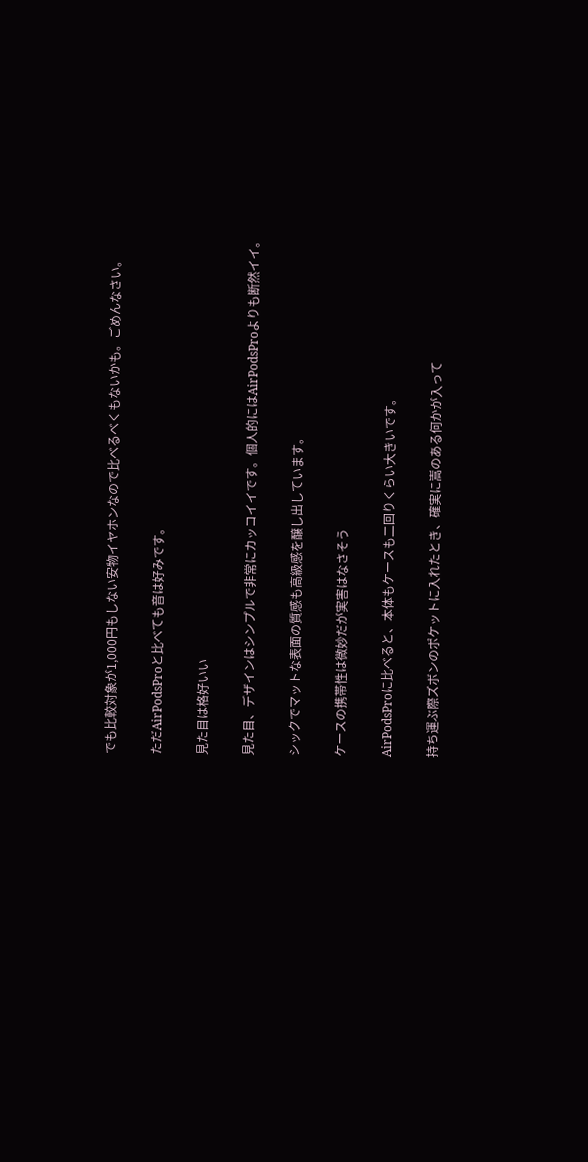でも比較対象が1,000円もしない安物イヤホンなので比べるべくもないかも。ごめんなさい。

ただAirPodsProと比べても音は好みです。

見た目は格好いい

見た目、デザインはシンプルで非常にカッコイイです。個人的にはAirPodsProよりも断然イイ。

シックでマットな表面の質感も高級感を醸し出しています。

ケースの携帯性は微妙だが実害はなさそう

AirPodsProに比べると、本体もケースも二回りくらい大きいです。

持ち運ぶ際ズボンのポケットに入れたとき、確実に嵩のある何かが入って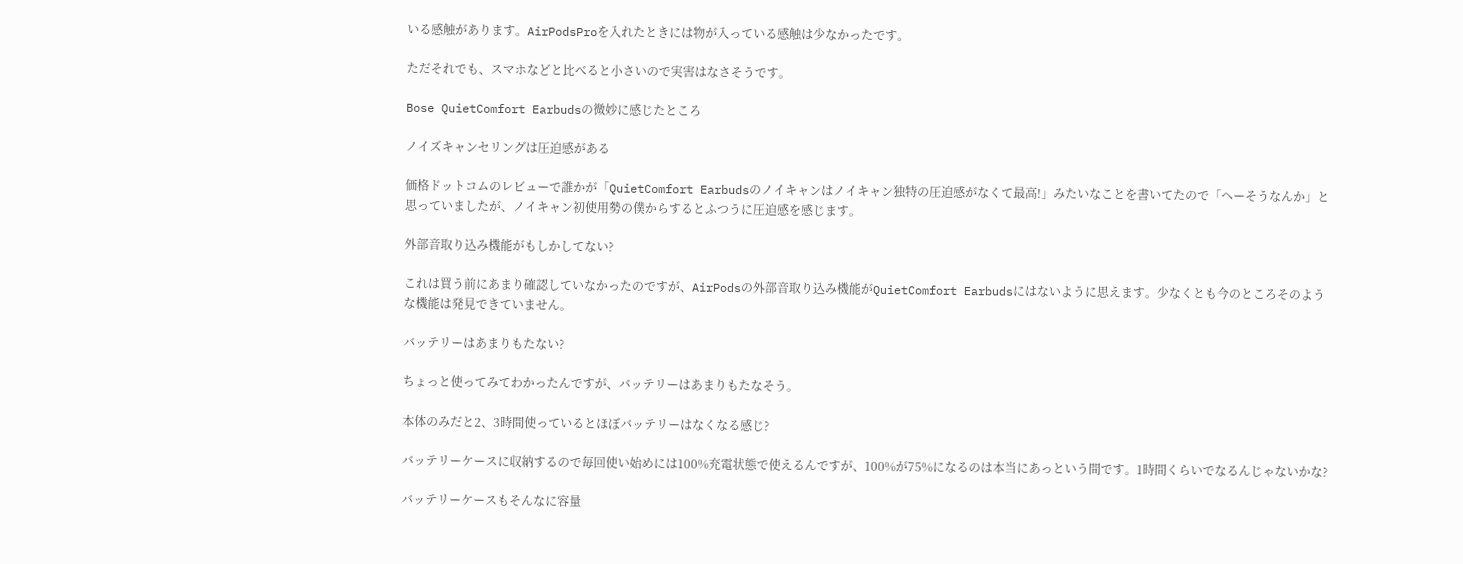いる感触があります。AirPodsProを入れたときには物が入っている感触は少なかったです。

ただそれでも、スマホなどと比べると小さいので実害はなさそうです。

Bose QuietComfort Earbudsの微妙に感じたところ

ノイズキャンセリングは圧迫感がある

価格ドットコムのレビューで誰かが「QuietComfort Earbudsのノイキャンはノイキャン独特の圧迫感がなくて最高!」みたいなことを書いてたので「へーそうなんか」と思っていましたが、ノイキャン初使用勢の僕からするとふつうに圧迫感を感じます。

外部音取り込み機能がもしかしてない?

これは買う前にあまり確認していなかったのですが、AirPodsの外部音取り込み機能がQuietComfort Earbudsにはないように思えます。少なくとも今のところそのような機能は発見できていません。

バッテリーはあまりもたない?

ちょっと使ってみてわかったんですが、バッテリーはあまりもたなそう。

本体のみだと2、3時間使っているとほぼバッテリーはなくなる感じ?

バッテリーケースに収納するので毎回使い始めには100%充電状態で使えるんですが、100%が75%になるのは本当にあっという間です。1時間くらいでなるんじゃないかな?

バッテリーケースもそんなに容量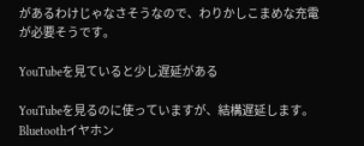があるわけじゃなさそうなので、わりかしこまめな充電が必要そうです。

YouTubeを見ていると少し遅延がある

YouTubeを見るのに使っていますが、結構遅延します。Bluetoothイヤホン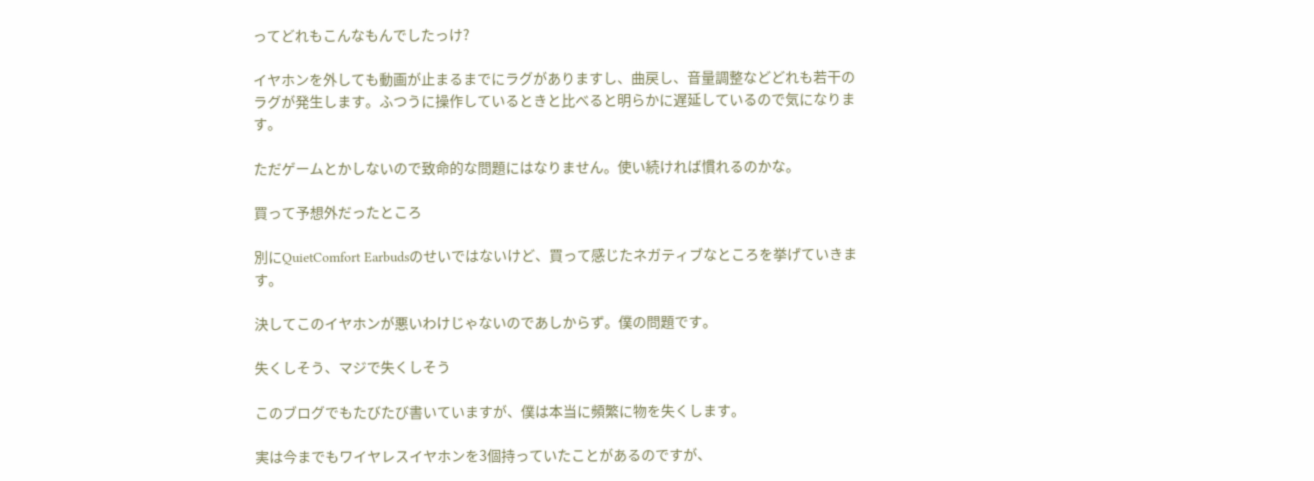ってどれもこんなもんでしたっけ?

イヤホンを外しても動画が止まるまでにラグがありますし、曲戻し、音量調整などどれも若干のラグが発生します。ふつうに操作しているときと比べると明らかに遅延しているので気になります。

ただゲームとかしないので致命的な問題にはなりません。使い続ければ慣れるのかな。

買って予想外だったところ

別にQuietComfort Earbudsのせいではないけど、買って感じたネガティブなところを挙げていきます。

決してこのイヤホンが悪いわけじゃないのであしからず。僕の問題です。

失くしそう、マジで失くしそう

このブログでもたびたび書いていますが、僕は本当に頻繁に物を失くします。

実は今までもワイヤレスイヤホンを3個持っていたことがあるのですが、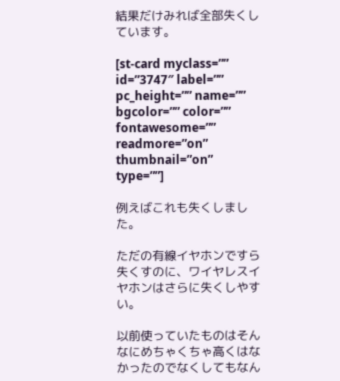結果だけみれば全部失くしています。

[st-card myclass=”” id=”3747″ label=”” pc_height=”” name=”” bgcolor=”” color=”” fontawesome=”” readmore=”on” thumbnail=”on” type=””]

例えばこれも失くしました。

ただの有線イヤホンですら失くすのに、ワイヤレスイヤホンはさらに失くしやすい。

以前使っていたものはそんなにめちゃくちゃ高くはなかったのでなくしてもなん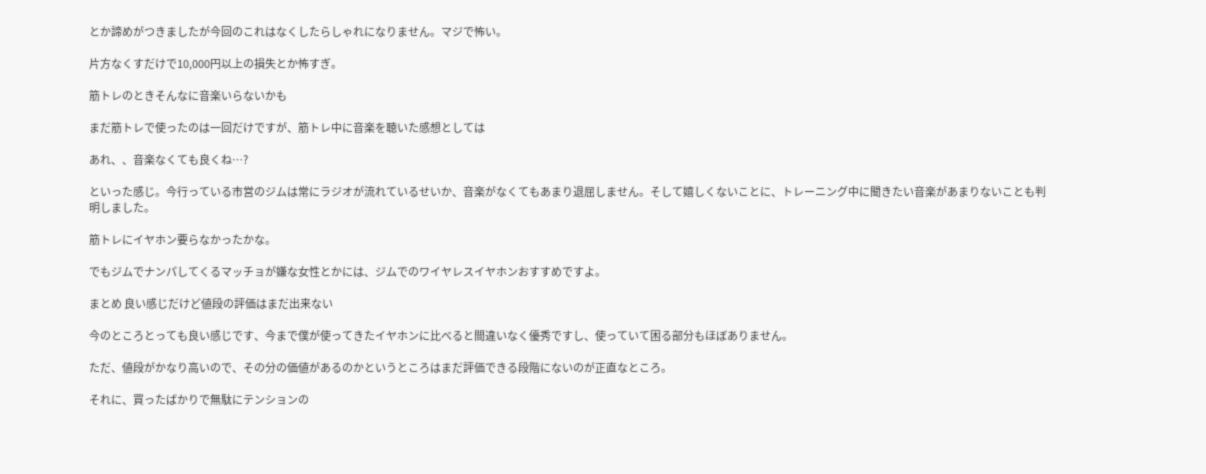とか諦めがつきましたが今回のこれはなくしたらしゃれになりません。マジで怖い。

片方なくすだけで10,000円以上の損失とか怖すぎ。

筋トレのときそんなに音楽いらないかも

まだ筋トレで使ったのは一回だけですが、筋トレ中に音楽を聴いた感想としては

あれ、、音楽なくても良くね…?

といった感じ。今行っている市営のジムは常にラジオが流れているせいか、音楽がなくてもあまり退屈しません。そして嬉しくないことに、トレーニング中に聞きたい音楽があまりないことも判明しました。

筋トレにイヤホン要らなかったかな。

でもジムでナンパしてくるマッチョが嫌な女性とかには、ジムでのワイヤレスイヤホンおすすめですよ。

まとめ 良い感じだけど値段の評価はまだ出来ない

今のところとっても良い感じです、今まで僕が使ってきたイヤホンに比べると間違いなく優秀ですし、使っていて困る部分もほぼありません。

ただ、値段がかなり高いので、その分の価値があるのかというところはまだ評価できる段階にないのが正直なところ。

それに、買ったばかりで無駄にテンションの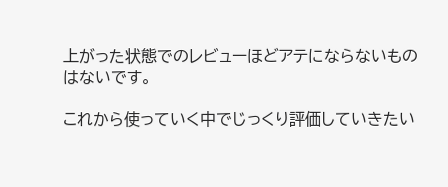上がった状態でのレビューほどアテにならないものはないです。

これから使っていく中でじっくり評価していきたい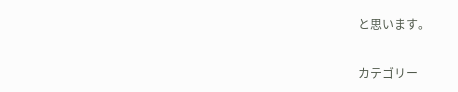と思います。

カテゴリー